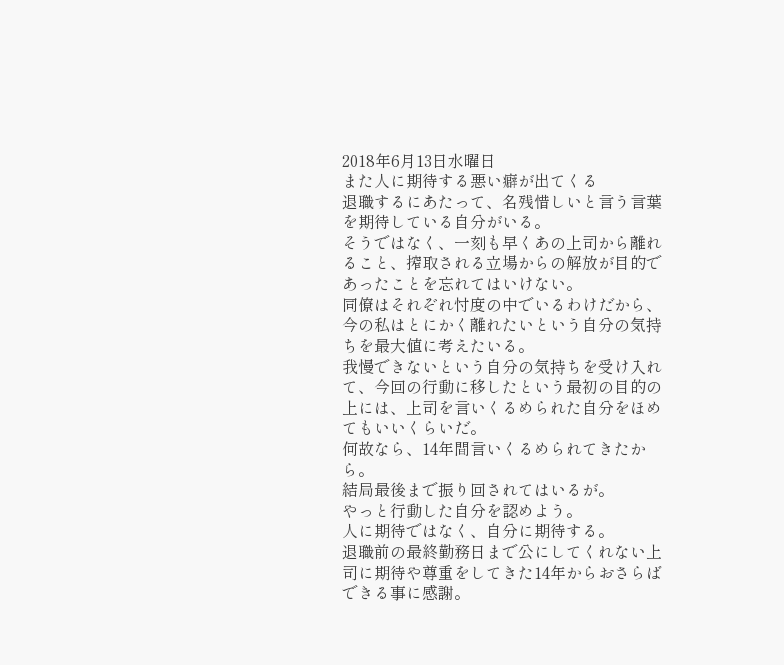2018年6月13日水曜日
また人に期待する悪い癖が出てくる
退職するにあたって、名残惜しいと言う言葉を期待している自分がいる。
そうではなく、一刻も早くあの上司から離れること、搾取される立場からの解放が目的であったことを忘れてはいけない。
同僚はそれぞれ忖度の中でいるわけだから、今の私はとにかく離れたいという自分の気持ちを最大値に考えたいる。
我慢できないという自分の気持ちを受け入れて、今回の行動に移したという最初の目的の上には、上司を言いくるめられた自分をほめてもいいくらいだ。
何故なら、14年間言いくるめられてきたから。
結局最後まで振り回されてはいるが。
やっと行動した自分を認めよう。
人に期待ではなく、自分に期待する。
退職前の最終勤務日まで公にしてくれない上司に期待や尊重をしてきた14年からおさらばできる事に感謝。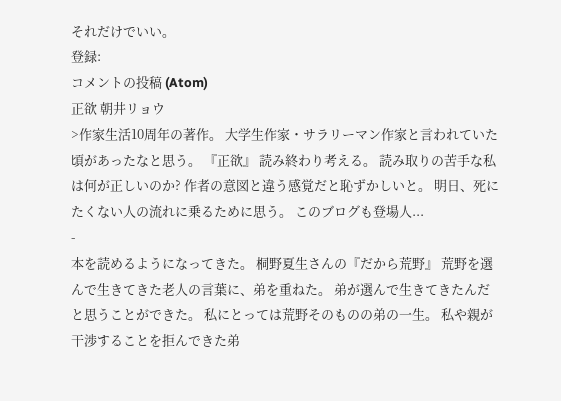それだけでいい。
登録:
コメントの投稿 (Atom)
正欲 朝井リョウ
>作家生活10周年の著作。 大学生作家・サラリーマン作家と言われていた頃があったなと思う。 『正欲』 読み終わり考える。 読み取りの苦手な私は何が正しいのか? 作者の意図と違う感覚だと恥ずかしいと。 明日、死にたくない人の流れに乗るために思う。 このブログも登場人...
-
本を読めるようになってきた。 桐野夏生さんの『だから荒野』 荒野を選んで生きてきた老人の言葉に、弟を重ねた。 弟が選んで生きてきたんだと思うことができた。 私にとっては荒野そのものの弟の一生。 私や親が干渉することを拒んできた弟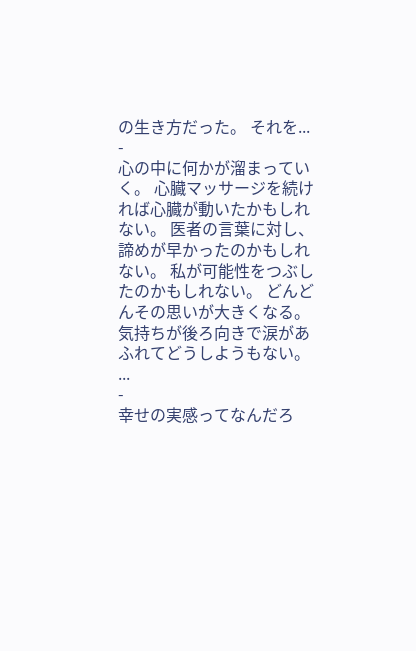の生き方だった。 それを...
-
心の中に何かが溜まっていく。 心臓マッサージを続ければ心臓が動いたかもしれない。 医者の言葉に対し、諦めが早かったのかもしれない。 私が可能性をつぶしたのかもしれない。 どんどんその思いが大きくなる。 気持ちが後ろ向きで涙があふれてどうしようもない。 ...
-
幸せの実感ってなんだろ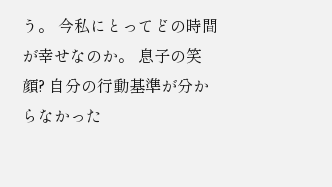う。 今私にとってどの時間が幸せなのか。 息子の笑顔? 自分の行動基準が分からなかった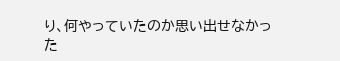り、何やっていたのか思い出せなかった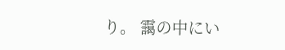り。 靄の中にい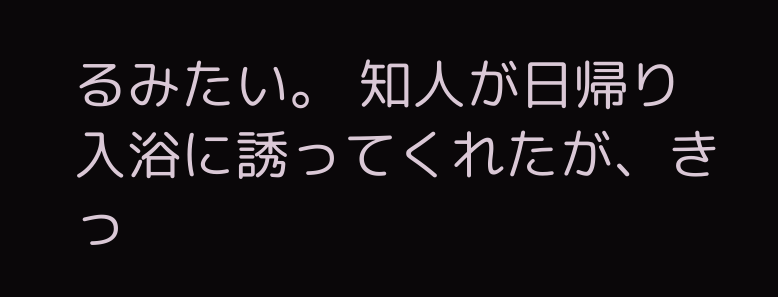るみたい。 知人が日帰り入浴に誘ってくれたが、きっ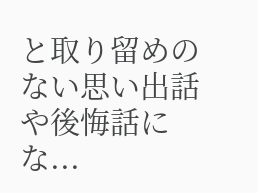と取り留めのない思い出話や後悔話にな...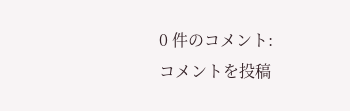0 件のコメント:
コメントを投稿